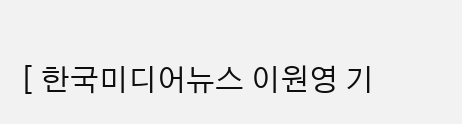[ 한국미디어뉴스 이원영 기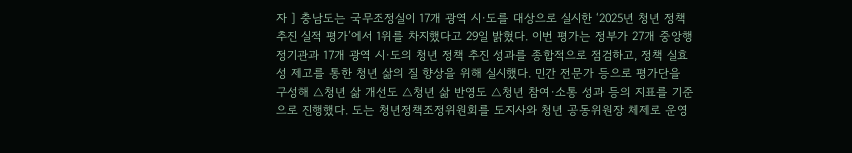자 ] 충남도는 국무조정실이 17개 광역 시·도를 대상으로 실시한 ‘2025년 청년 정책 추진 실적 평가’에서 1위를 차지했다고 29일 밝혔다. 이번 평가는 정부가 27개 중앙행정기관과 17개 광역 시·도의 청년 정책 추진 성과를 종합적으로 점검하고, 정책 실효성 제고를 통한 청년 삶의 질 향상을 위해 실시했다. 민간 전문가 등으로 평가단을 구성해 △청년 삶 개선도 △청년 삶 반영도 △청년 참여·소통 성과 등의 지표를 기준으로 진행했다. 도는 청년정책조정위원회를 도지사와 청년 공동위원장 체제로 운영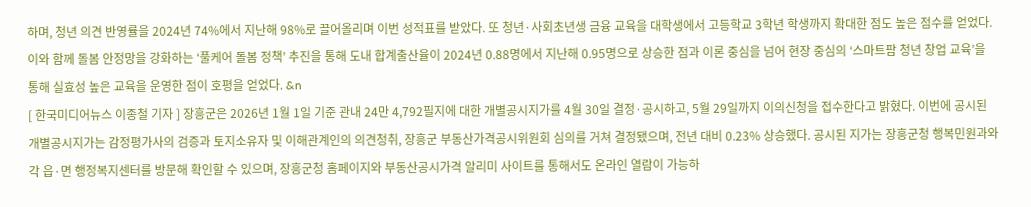하며, 청년 의견 반영률을 2024년 74%에서 지난해 98%로 끌어올리며 이번 성적표를 받았다. 또 청년·사회초년생 금융 교육을 대학생에서 고등학교 3학년 학생까지 확대한 점도 높은 점수를 얻었다. 이와 함께 돌봄 안정망을 강화하는 ‘풀케어 돌봄 정책’ 추진을 통해 도내 합계출산율이 2024년 0.88명에서 지난해 0.95명으로 상승한 점과 이론 중심을 넘어 현장 중심의 ‘스마트팜 청년 창업 교육’을 통해 실효성 높은 교육을 운영한 점이 호평을 얻었다. &n
[ 한국미디어뉴스 이종철 기자 ] 장흥군은 2026년 1월 1일 기준 관내 24만 4,792필지에 대한 개별공시지가를 4월 30일 결정·공시하고, 5월 29일까지 이의신청을 접수한다고 밝혔다. 이번에 공시된 개별공시지가는 감정평가사의 검증과 토지소유자 및 이해관계인의 의견청취, 장흥군 부동산가격공시위원회 심의를 거쳐 결정됐으며, 전년 대비 0.23% 상승했다. 공시된 지가는 장흥군청 행복민원과와 각 읍·면 행정복지센터를 방문해 확인할 수 있으며, 장흥군청 홈페이지와 부동산공시가격 알리미 사이트를 통해서도 온라인 열람이 가능하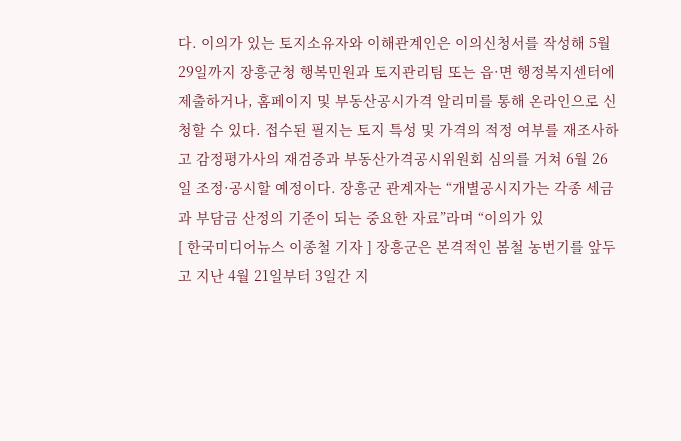다. 이의가 있는 토지소유자와 이해관계인은 이의신청서를 작성해 5월 29일까지 장흥군청 행복민원과 토지관리팀 또는 읍·면 행정복지센터에 제출하거나, 홈페이지 및 부동산공시가격 알리미를 통해 온라인으로 신청할 수 있다. 접수된 필지는 토지 특성 및 가격의 적정 여부를 재조사하고 감정평가사의 재검증과 부동산가격공시위원회 심의를 거쳐 6월 26일 조정·공시할 예정이다. 장흥군 관계자는 “개별공시지가는 각종 세금과 부담금 산정의 기준이 되는 중요한 자료”라며 “이의가 있
[ 한국미디어뉴스 이종철 기자 ] 장흥군은 본격적인 봄철 농번기를 앞두고 지난 4월 21일부터 3일간 지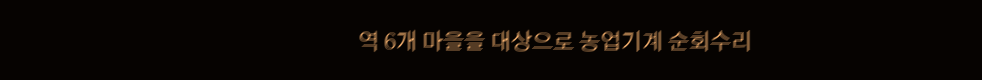역 6개 마을을 대상으로 농업기계 순회수리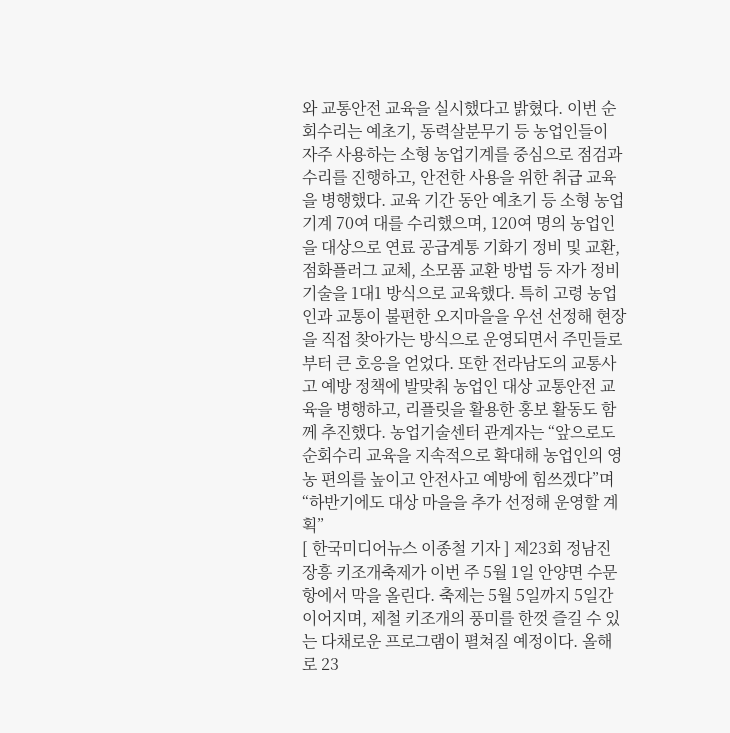와 교통안전 교육을 실시했다고 밝혔다. 이번 순회수리는 예초기, 동력살분무기 등 농업인들이 자주 사용하는 소형 농업기계를 중심으로 점검과 수리를 진행하고, 안전한 사용을 위한 취급 교육을 병행했다. 교육 기간 동안 예초기 등 소형 농업기계 70여 대를 수리했으며, 120여 명의 농업인을 대상으로 연료 공급계통 기화기 정비 및 교환, 점화플러그 교체, 소모품 교환 방법 등 자가 정비 기술을 1대1 방식으로 교육했다. 특히 고령 농업인과 교통이 불편한 오지마을을 우선 선정해 현장을 직접 찾아가는 방식으로 운영되면서 주민들로부터 큰 호응을 얻었다. 또한 전라남도의 교통사고 예방 정책에 발맞춰 농업인 대상 교통안전 교육을 병행하고, 리플릿을 활용한 홍보 활동도 함께 추진했다. 농업기술센터 관계자는 “앞으로도 순회수리 교육을 지속적으로 확대해 농업인의 영농 편의를 높이고 안전사고 예방에 힘쓰겠다”며 “하반기에도 대상 마을을 추가 선정해 운영할 계획”
[ 한국미디어뉴스 이종철 기자 ] 제23회 정남진 장흥 키조개축제가 이번 주 5월 1일 안양면 수문항에서 막을 올린다. 축제는 5월 5일까지 5일간 이어지며, 제철 키조개의 풍미를 한껏 즐길 수 있는 다채로운 프로그램이 펼쳐질 예정이다. 올해로 23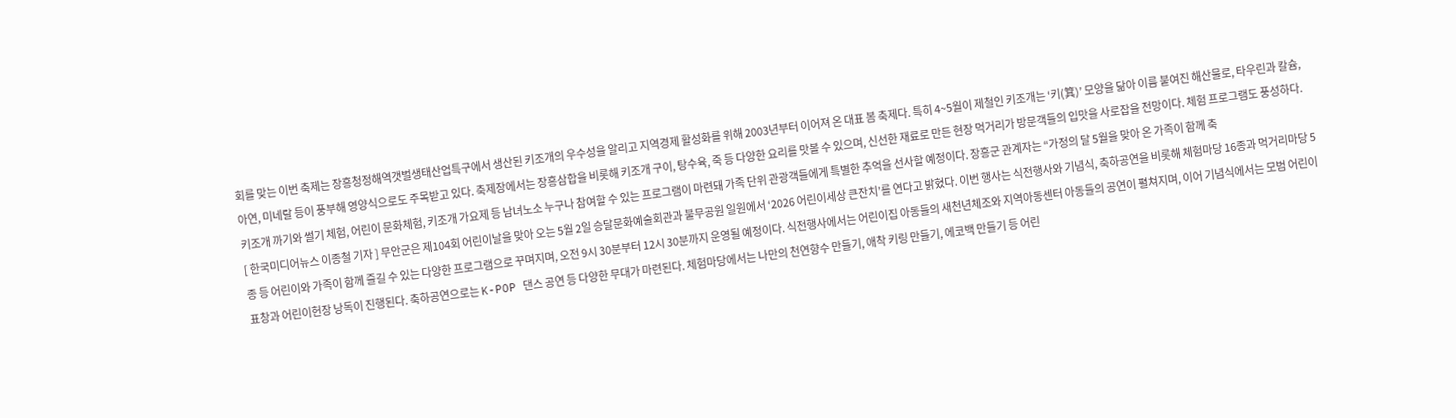회를 맞는 이번 축제는 장흥청정해역갯벌생태산업특구에서 생산된 키조개의 우수성을 알리고 지역경제 활성화를 위해 2003년부터 이어져 온 대표 봄 축제다. 특히 4~5월이 제철인 키조개는 ‘키(箕)’ 모양을 닮아 이름 붙여진 해산물로, 타우린과 칼슘, 아연, 미네랄 등이 풍부해 영양식으로도 주목받고 있다. 축제장에서는 장흥삼합을 비롯해 키조개 구이, 탕수육, 죽 등 다양한 요리를 맛볼 수 있으며, 신선한 재료로 만든 현장 먹거리가 방문객들의 입맛을 사로잡을 전망이다. 체험 프로그램도 풍성하다. 키조개 까기와 썰기 체험, 어린이 문화체험, 키조개 가요제 등 남녀노소 누구나 참여할 수 있는 프로그램이 마련돼 가족 단위 관광객들에게 특별한 추억을 선사할 예정이다. 장흥군 관계자는 “가정의 달 5월을 맞아 온 가족이 함께 축
[ 한국미디어뉴스 이종철 기자 ] 무안군은 제104회 어린이날을 맞아 오는 5월 2일 승달문화예술회관과 불무공원 일원에서 ‘2026 어린이세상 큰잔치’를 연다고 밝혔다. 이번 행사는 식전행사와 기념식, 축하공연을 비롯해 체험마당 16종과 먹거리마당 5종 등 어린이와 가족이 함께 즐길 수 있는 다양한 프로그램으로 꾸며지며, 오전 9시 30분부터 12시 30분까지 운영될 예정이다. 식전행사에서는 어린이집 아동들의 새천년체조와 지역아동센터 아동들의 공연이 펼쳐지며, 이어 기념식에서는 모범 어린이 표창과 어린이헌장 낭독이 진행된다. 축하공연으로는 K-POP 댄스 공연 등 다양한 무대가 마련된다. 체험마당에서는 나만의 천연향수 만들기, 애착 키링 만들기, 에코백 만들기 등 어린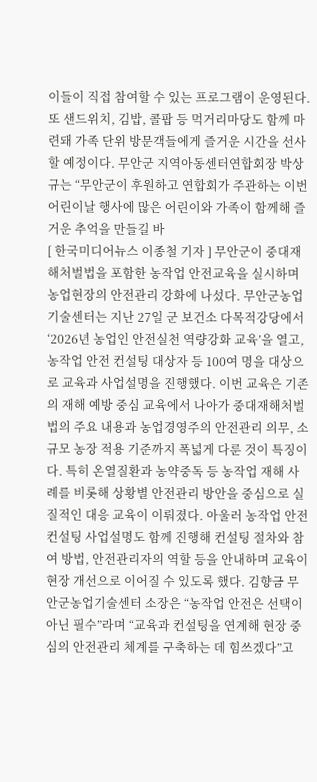이들이 직접 참여할 수 있는 프로그램이 운영된다. 또 샌드위치, 김밥, 콜팝 등 먹거리마당도 함께 마련돼 가족 단위 방문객들에게 즐거운 시간을 선사할 예정이다. 무안군 지역아동센터연합회장 박상규는 “무안군이 후원하고 연합회가 주관하는 이번 어린이날 행사에 많은 어린이와 가족이 함께해 즐거운 추억을 만들길 바
[ 한국미디어뉴스 이종철 기자 ] 무안군이 중대재해처벌법을 포함한 농작업 안전교육을 실시하며 농업현장의 안전관리 강화에 나섰다. 무안군농업기술센터는 지난 27일 군 보건소 다목적강당에서 ‘2026년 농업인 안전실천 역량강화 교육’을 열고, 농작업 안전 컨설팅 대상자 등 100여 명을 대상으로 교육과 사업설명을 진행했다. 이번 교육은 기존의 재해 예방 중심 교육에서 나아가 중대재해처벌법의 주요 내용과 농업경영주의 안전관리 의무, 소규모 농장 적용 기준까지 폭넓게 다룬 것이 특징이다. 특히 온열질환과 농약중독 등 농작업 재해 사례를 비롯해 상황별 안전관리 방안을 중심으로 실질적인 대응 교육이 이뤄졌다. 아울러 농작업 안전 컨설팅 사업설명도 함께 진행해 컨설팅 절차와 참여 방법, 안전관리자의 역할 등을 안내하며 교육이 현장 개선으로 이어질 수 있도록 했다. 김향금 무안군농업기술센터 소장은 “농작업 안전은 선택이 아닌 필수”라며 “교육과 컨설팅을 연계해 현장 중심의 안전관리 체계를 구축하는 데 힘쓰겠다”고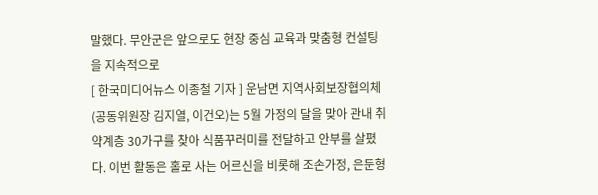말했다. 무안군은 앞으로도 현장 중심 교육과 맞춤형 컨설팅을 지속적으로
[ 한국미디어뉴스 이종철 기자 ] 운남면 지역사회보장협의체(공동위원장 김지열, 이건오)는 5월 가정의 달을 맞아 관내 취약계층 30가구를 찾아 식품꾸러미를 전달하고 안부를 살폈다. 이번 활동은 홀로 사는 어르신을 비롯해 조손가정, 은둔형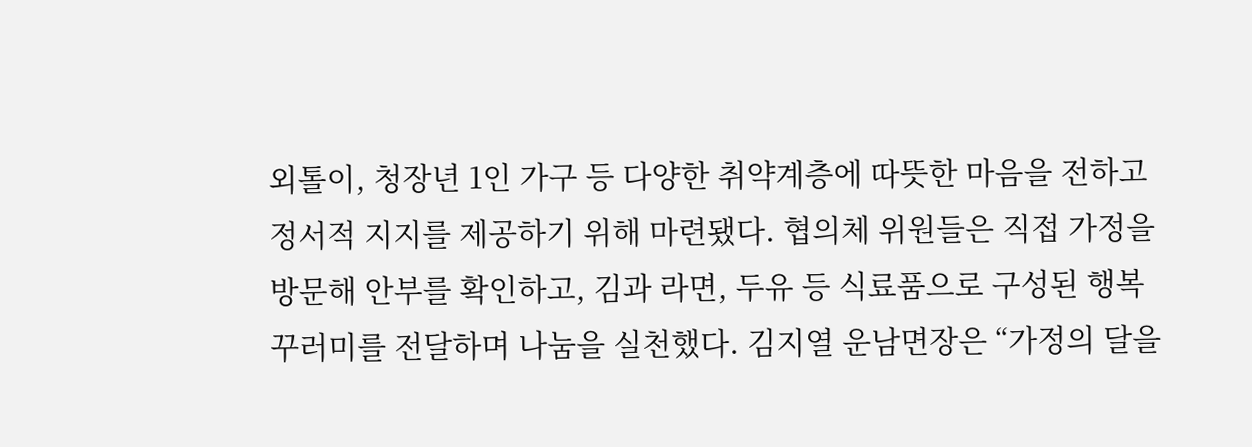외톨이, 청장년 1인 가구 등 다양한 취약계층에 따뜻한 마음을 전하고 정서적 지지를 제공하기 위해 마련됐다. 협의체 위원들은 직접 가정을 방문해 안부를 확인하고, 김과 라면, 두유 등 식료품으로 구성된 행복꾸러미를 전달하며 나눔을 실천했다. 김지열 운남면장은 “가정의 달을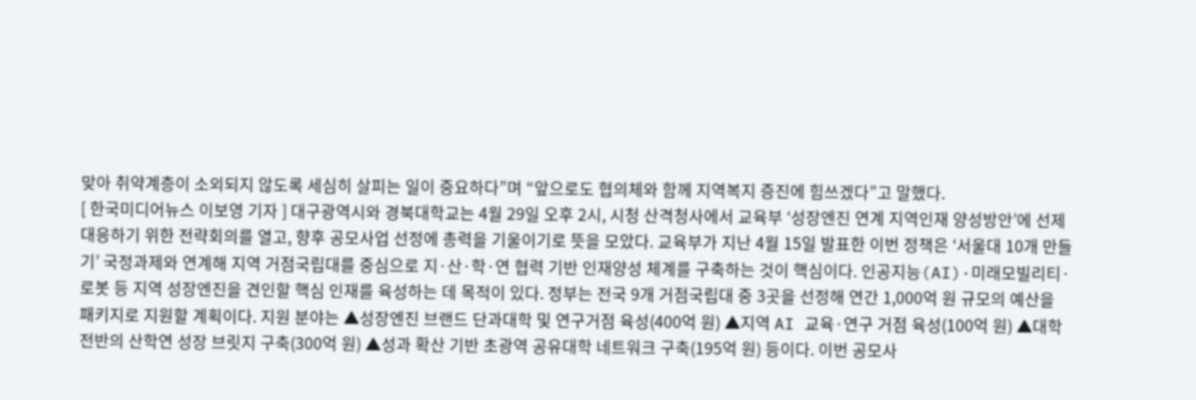맞아 취약계층이 소외되지 않도록 세심히 살피는 일이 중요하다”며 “앞으로도 협의체와 함께 지역복지 증진에 힘쓰겠다”고 말했다.
[ 한국미디어뉴스 이보영 기자 ] 대구광역시와 경북대학교는 4월 29일 오후 2시, 시청 산격청사에서 교육부 ‘성장엔진 연계 지역인재 양성방안’에 선제 대응하기 위한 전략회의를 열고, 향후 공모사업 선정에 총력을 기울이기로 뜻을 모았다. 교육부가 지난 4월 15일 발표한 이번 정책은 ‘서울대 10개 만들기’ 국정과제와 연계해 지역 거점국립대를 중심으로 지·산·학·연 협력 기반 인재양성 체계를 구축하는 것이 핵심이다. 인공지능(AI)·미래모빌리티·로봇 등 지역 성장엔진을 견인할 핵심 인재를 육성하는 데 목적이 있다. 정부는 전국 9개 거점국립대 중 3곳을 선정해 연간 1,000억 원 규모의 예산을 패키지로 지원할 계획이다. 지원 분야는 ▲성장엔진 브랜드 단과대학 및 연구거점 육성(400억 원) ▲지역 AI 교육·연구 거점 육성(100억 원) ▲대학 전반의 산학연 성장 브릿지 구축(300억 원) ▲성과 확산 기반 초광역 공유대학 네트워크 구축(195억 원) 등이다. 이번 공모사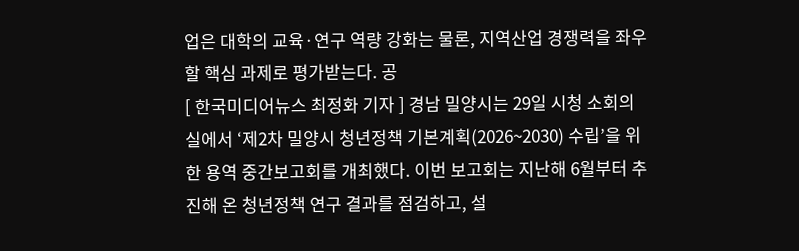업은 대학의 교육·연구 역량 강화는 물론, 지역산업 경쟁력을 좌우할 핵심 과제로 평가받는다. 공
[ 한국미디어뉴스 최정화 기자 ] 경남 밀양시는 29일 시청 소회의실에서 ‘제2차 밀양시 청년정책 기본계획(2026~2030) 수립’을 위한 용역 중간보고회를 개최했다. 이번 보고회는 지난해 6월부터 추진해 온 청년정책 연구 결과를 점검하고, 설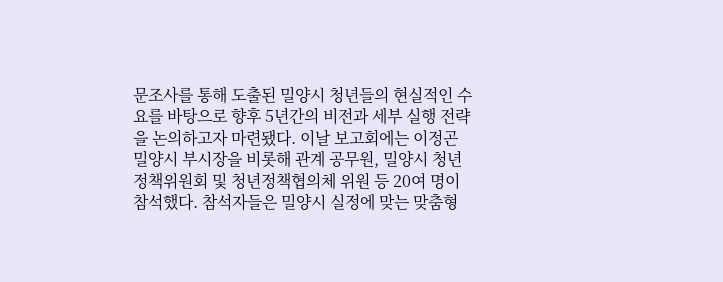문조사를 통해 도출된 밀양시 청년들의 현실적인 수요를 바탕으로 향후 5년간의 비전과 세부 실행 전략을 논의하고자 마련됐다. 이날 보고회에는 이정곤 밀양시 부시장을 비롯해 관계 공무원, 밀양시 청년정책위원회 및 청년정책협의체 위원 등 20여 명이 참석했다. 참석자들은 밀양시 실정에 맞는 맞춤형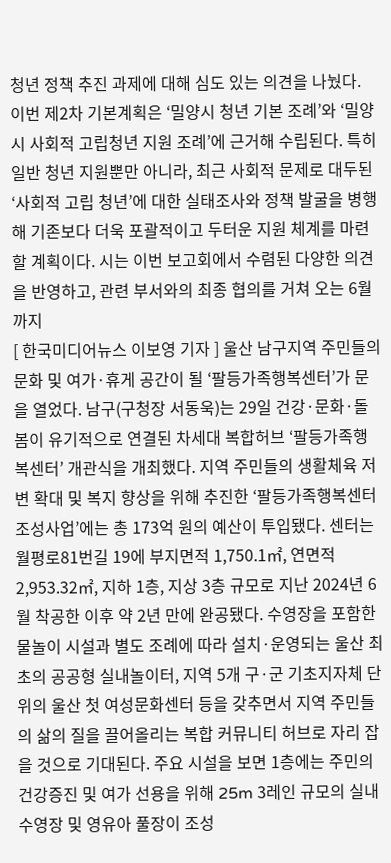청년 정책 추진 과제에 대해 심도 있는 의견을 나눴다. 이번 제2차 기본계획은 ‘밀양시 청년 기본 조례’와 ‘밀양시 사회적 고립청년 지원 조례’에 근거해 수립된다. 특히 일반 청년 지원뿐만 아니라, 최근 사회적 문제로 대두된 ‘사회적 고립 청년’에 대한 실태조사와 정책 발굴을 병행해 기존보다 더욱 포괄적이고 두터운 지원 체계를 마련할 계획이다. 시는 이번 보고회에서 수렴된 다양한 의견을 반영하고, 관련 부서와의 최종 협의를 거쳐 오는 6월까지
[ 한국미디어뉴스 이보영 기자 ] 울산 남구지역 주민들의 문화 및 여가·휴게 공간이 될 ‘팔등가족행복센터’가 문을 열었다. 남구(구청장 서동욱)는 29일 건강·문화·돌봄이 유기적으로 연결된 차세대 복합허브 ‘팔등가족행복센터’ 개관식을 개최했다. 지역 주민들의 생활체육 저변 확대 및 복지 향상을 위해 추진한 ‘팔등가족행복센터 조성사업’에는 총 173억 원의 예산이 투입됐다. 센터는 월평로81번길 19에 부지면적 1,750.1㎡, 연면적 2,953.32㎡, 지하 1층, 지상 3층 규모로 지난 2024년 6월 착공한 이후 약 2년 만에 완공됐다. 수영장을 포함한 물놀이 시설과 별도 조례에 따라 설치·운영되는 울산 최초의 공공형 실내놀이터, 지역 5개 구·군 기초지자체 단위의 울산 첫 여성문화센터 등을 갖추면서 지역 주민들의 삶의 질을 끌어올리는 복합 커뮤니티 허브로 자리 잡을 것으로 기대된다. 주요 시설을 보면 1층에는 주민의 건강증진 및 여가 선용을 위해 25m 3레인 규모의 실내수영장 및 영유아 풀장이 조성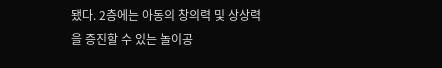됐다. 2층에는 아동의 창의력 및 상상력을 증진할 수 있는 놀이공